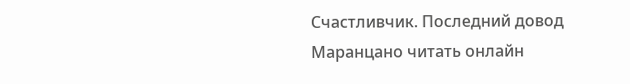Счастливчик. Последний довод Маранцано читать онлайн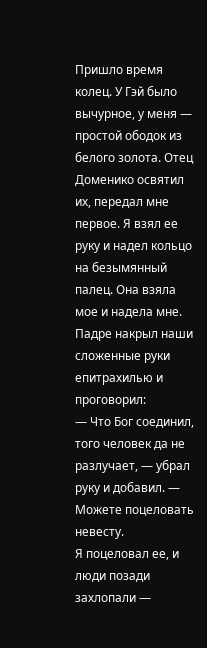Пришло время колец. У Гэй было вычурное, у меня — простой ободок из белого золота. Отец Доменико освятил их, передал мне первое. Я взял ее руку и надел кольцо на безымянный палец. Она взяла мое и надела мне.
Падре накрыл наши сложенные руки епитрахилью и проговорил:
— Что Бог соединил, того человек да не разлучает, — убрал руку и добавил. — Можете поцеловать невесту.
Я поцеловал ее, и люди позади захлопали —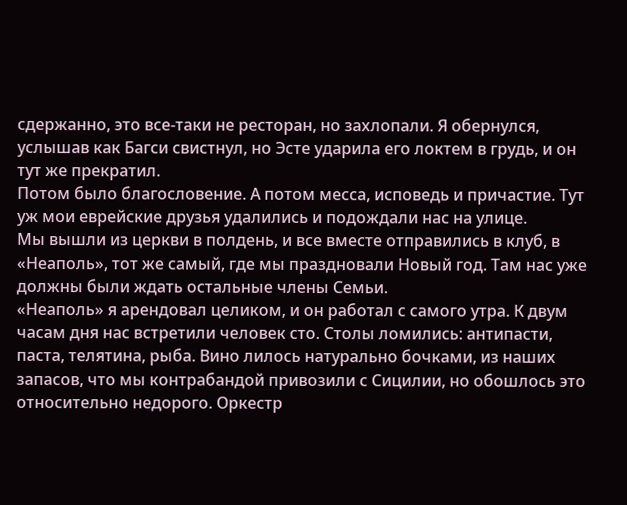сдержанно, это все-таки не ресторан, но захлопали. Я обернулся, услышав как Багси свистнул, но Эсте ударила его локтем в грудь, и он тут же прекратил.
Потом было благословение. А потом месса, исповедь и причастие. Тут уж мои еврейские друзья удалились и подождали нас на улице.
Мы вышли из церкви в полдень, и все вместе отправились в клуб, в «Неаполь», тот же самый, где мы праздновали Новый год. Там нас уже должны были ждать остальные члены Семьи.
«Неаполь» я арендовал целиком, и он работал с самого утра. К двум часам дня нас встретили человек сто. Столы ломились: антипасти, паста, телятина, рыба. Вино лилось натурально бочками, из наших запасов, что мы контрабандой привозили с Сицилии, но обошлось это относительно недорого. Оркестр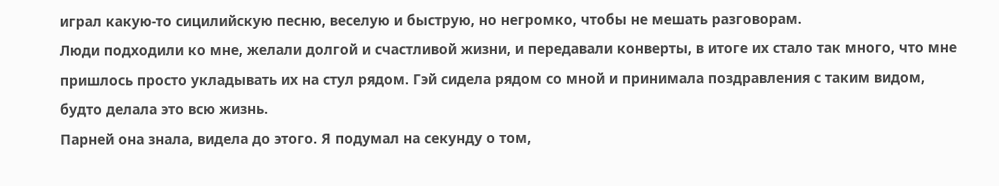играл какую-то сицилийскую песню, веселую и быструю, но негромко, чтобы не мешать разговорам.
Люди подходили ко мне, желали долгой и счастливой жизни, и передавали конверты, в итоге их стало так много, что мне пришлось просто укладывать их на стул рядом. Гэй сидела рядом со мной и принимала поздравления с таким видом, будто делала это всю жизнь.
Парней она знала, видела до этого. Я подумал на секунду о том,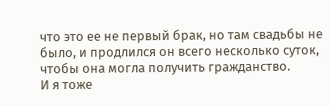что это ее не первый брак, но там свадьбы не было, и продлился он всего несколько суток, чтобы она могла получить гражданство.
И я тоже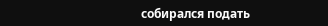собирался подать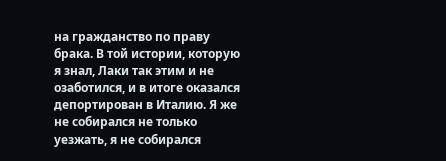на гражданство по праву брака. В той истории, которую я знал, Лаки так этим и не озаботился, и в итоге оказался депортирован в Италию. Я же не собирался не только уезжать, я не собирался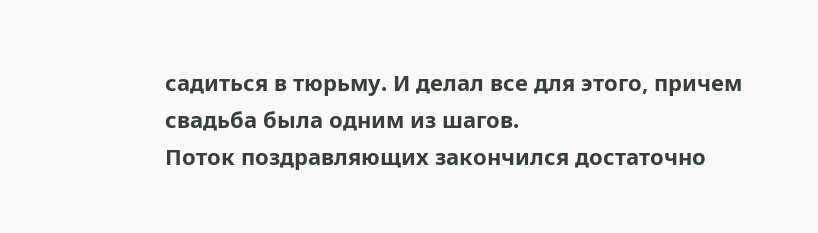садиться в тюрьму. И делал все для этого, причем свадьба была одним из шагов.
Поток поздравляющих закончился достаточно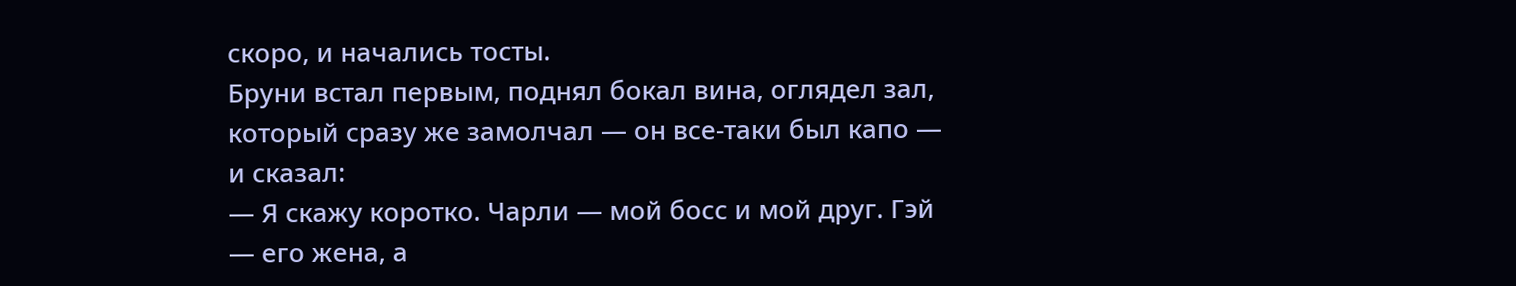скоро, и начались тосты.
Бруни встал первым, поднял бокал вина, оглядел зал, который сразу же замолчал — он все-таки был капо — и сказал:
— Я скажу коротко. Чарли — мой босс и мой друг. Гэй — его жена, а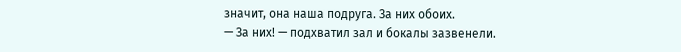значит, она наша подруга. За них обоих.
— За них! — подхватил зал и бокалы зазвенели.